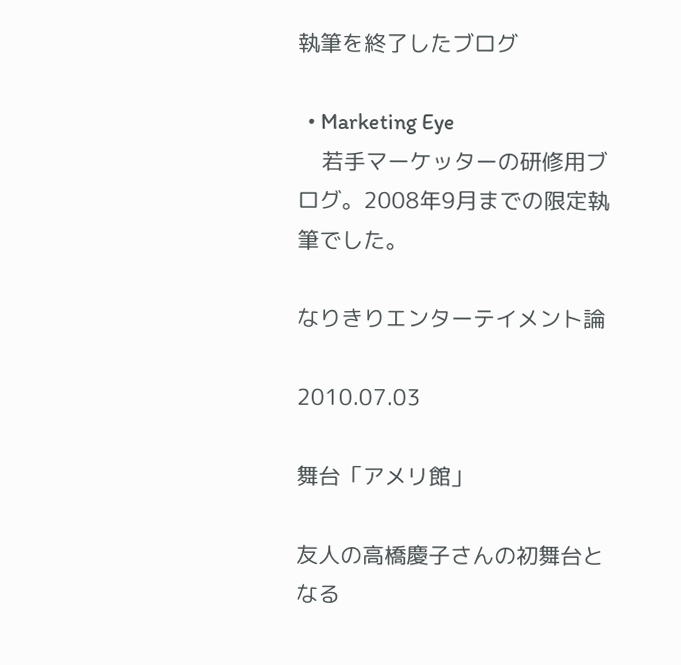執筆を終了したブログ

  • Marketing Eye
    若手マーケッターの研修用ブログ。2008年9月までの限定執筆でした。

なりきりエンターテイメント論

2010.07.03

舞台「アメリ館」

友人の高橋慶子さんの初舞台となる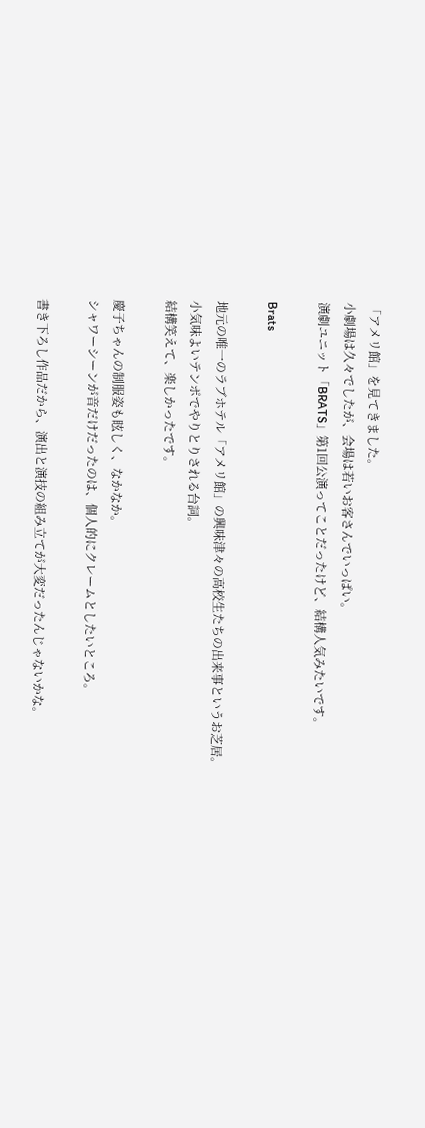「アメリ館」を見てきました。
小劇場は久々でしたが、会場は若いお客さんでいっぱい。
演劇ユニット「BRATS」第1回公演ってことだったけど、結構人気みたいです。

Brats

地元の唯一のラブホテル「アメリ館」の興味津々の高校生たちの出来事というお芝居。
小気味よいテンポでやりとりされる台詞。
結構笑えて、楽しかったです。

慶子ちゃんの制服姿も眩しく、なかなか。
シャワーシーンが音だけだったのは、個人的にクレームとしたいところ。

書き下ろし作品だから、演出と演技の組み立てが大変だったんじゃないかな。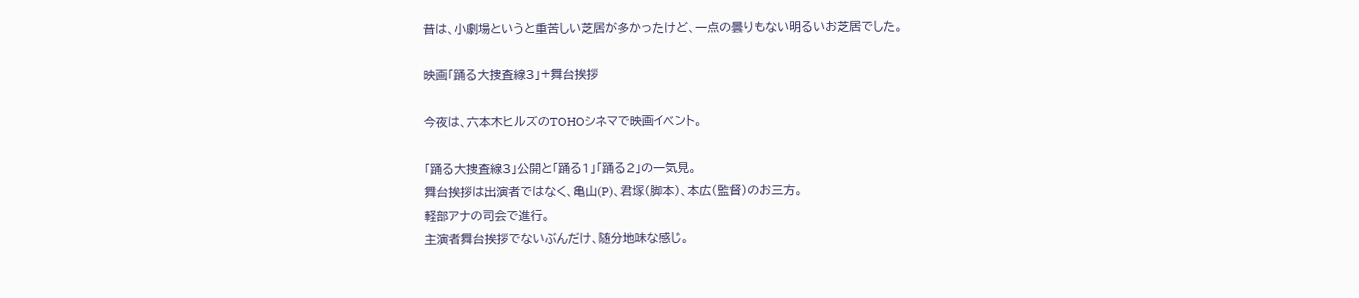昔は、小劇場というと重苦しい芝居が多かったけど、一点の曇りもない明るいお芝居でした。

映画「踊る大捜査線3」+舞台挨拶

今夜は、六本木ヒルズのTOHOシネマで映画イベント。

「踊る大捜査線3」公開と「踊る1」「踊る2」の一気見。
舞台挨拶は出演者ではなく、亀山(P)、君塚(脚本)、本広(監督)のお三方。
軽部アナの司会で進行。
主演者舞台挨拶でないぶんだけ、随分地味な感じ。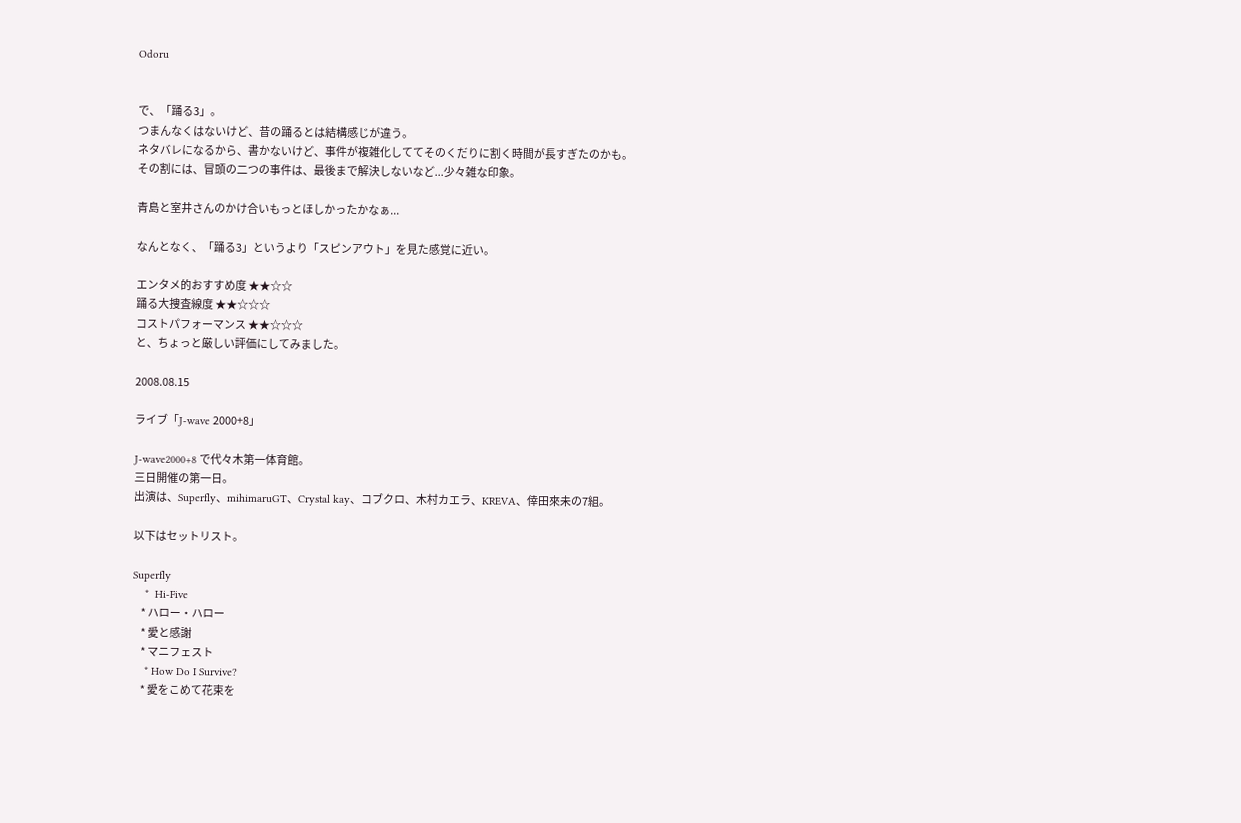Odoru


で、「踊る3」。
つまんなくはないけど、昔の踊るとは結構感じが違う。
ネタバレになるから、書かないけど、事件が複雑化しててそのくだりに割く時間が長すぎたのかも。
その割には、冒頭の二つの事件は、最後まで解決しないなど...少々雑な印象。

青島と室井さんのかけ合いもっとほしかったかなぁ...

なんとなく、「踊る3」というより「スピンアウト」を見た感覚に近い。

エンタメ的おすすめ度 ★★☆☆
踊る大捜査線度 ★★☆☆☆
コストパフォーマンス ★★☆☆☆
と、ちょっと厳しい評価にしてみました。

2008.08.15

ライブ「J-wave 2000+8」

J-wave2000+8 で代々木第一体育館。
三日開催の第一日。
出演は、Superfly、mihimaruGT、Crystal kay、コブクロ、木村カエラ、KREVA、倖田來未の7組。

以下はセットリスト。

Superfly
    *  Hi-Five
    * ハロー・ハロー
    * 愛と感謝
    * マニフェスト
    * How Do I Survive?
    * 愛をこめて花束を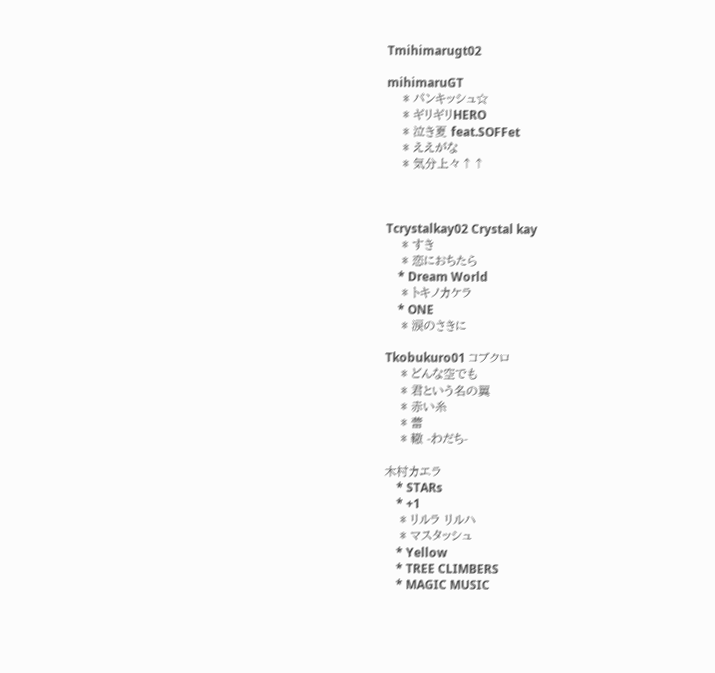Tmihimarugt02

mihimaruGT
    * パンキッシュ☆
    * ギリギリHERO
    * 泣き夏 feat.SOFFet
    * ええがな
    * 気分上々↑↑



Tcrystalkay02 Crystal kay
    * すき
    * 恋におちたら
    * Dream World
    * トキノカケラ
    * ONE
    * 涙のさきに

Tkobukuro01 コブクロ
    * どんな空でも
    * 君という名の翼
    * 赤い糸
    * 蕾
    * 轍 -わだち-

木村カエラ
    * STARs
    * +1
    * リルラ リルハ
    * マスタッシュ
    * Yellow
    * TREE CLIMBERS
    * MAGIC MUSIC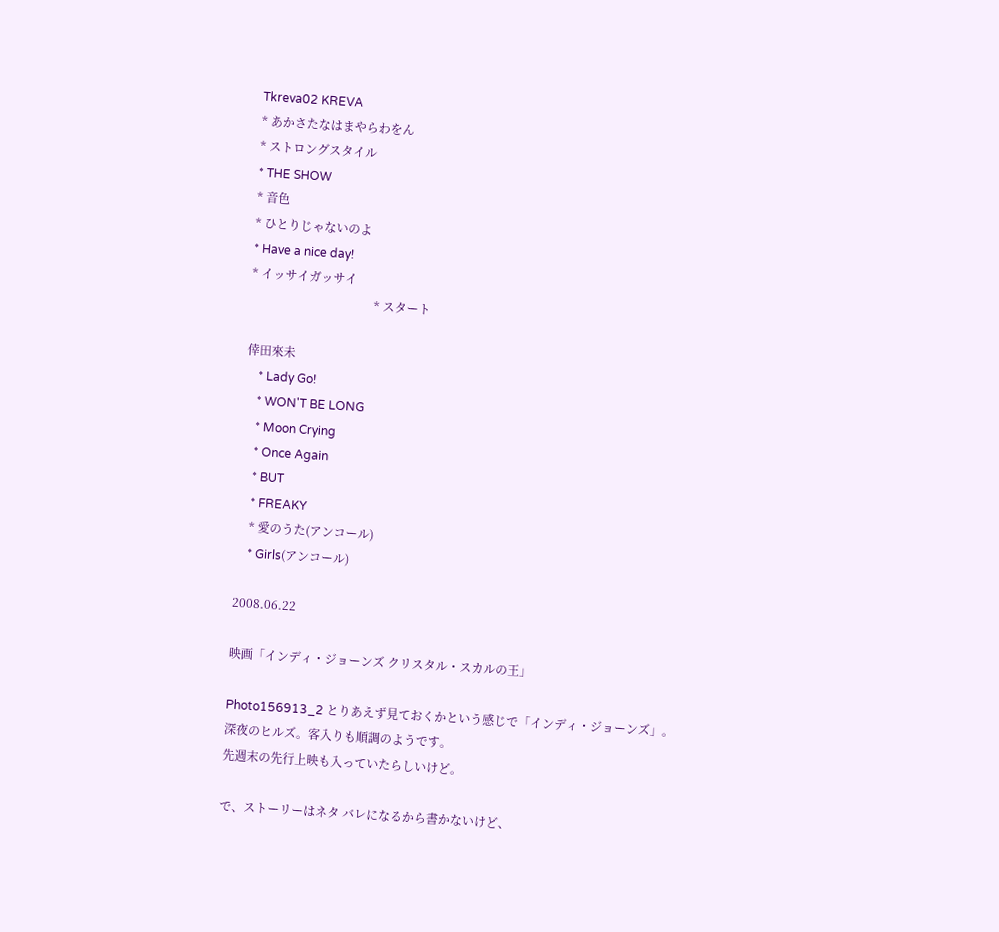Tkreva02 KREVA
* あかさたなはまやらわをん
* ストロングスタイル
* THE SHOW
* 音色
* ひとりじゃないのよ
* Have a nice day!
* イッサイガッサイ
                                         * スタート

倖田來未
    * Lady Go!
    * WON'T BE LONG
    * Moon Crying
    * Once Again
    * BUT
    * FREAKY
    * 愛のうた(アンコール)
    * Girls(アンコール)

2008.06.22

映画「インディ・ジョーンズ クリスタル・スカルの王」

Photo156913_2 とりあえず見ておくかという感じで「インディ・ジョーンズ」。
深夜のヒルズ。客入りも順調のようです。
先週末の先行上映も入っていたらしいけど。

で、ストーリーはネタ バレになるから書かないけど、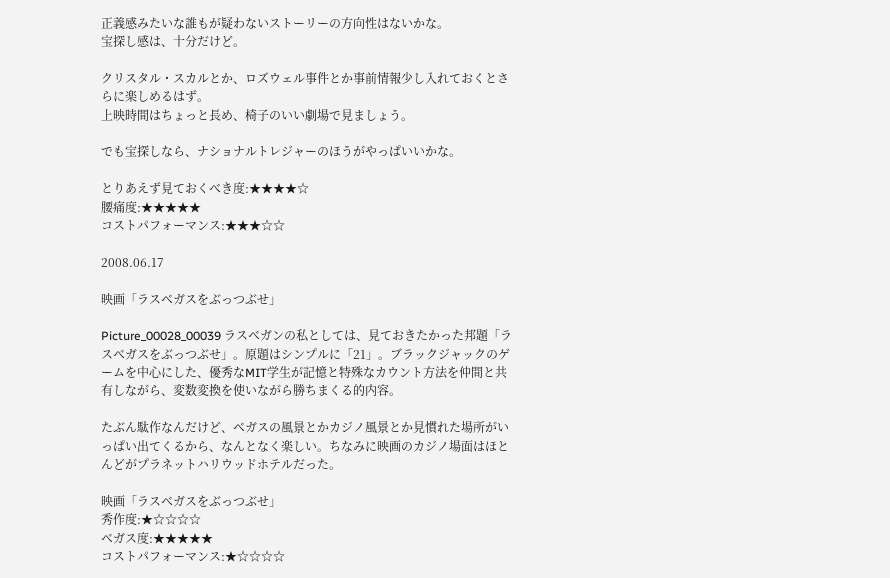正義感みたいな誰もが疑わないストーリーの方向性はないかな。
宝探し感は、十分だけど。

クリスタル・スカルとか、ロズウェル事件とか事前情報少し入れておくとさらに楽しめるはず。
上映時間はちょっと長め、椅子のいい劇場で見ましょう。

でも宝探しなら、ナショナルトレジャーのほうがやっぱいいかな。

とりあえず見ておくべき度:★★★★☆
腰痛度:★★★★★
コストパフォーマンス:★★★☆☆

2008.06.17

映画「ラスベガスをぶっつぶせ」

Picture_00028_00039 ラスベガンの私としては、見ておきたかった邦題「ラスベガスをぶっつぶせ」。原題はシンプルに「21」。ブラックジャックのゲームを中心にした、優秀なMIT学生が記憶と特殊なカウント方法を仲間と共有しながら、変数変換を使いながら勝ちまくる的内容。

たぶん駄作なんだけど、ベガスの風景とかカジノ風景とか見慣れた場所がいっぱい出てくるから、なんとなく楽しい。ちなみに映画のカジノ場面はほとんどがプラネットハリウッドホテルだった。

映画「ラスベガスをぶっつぶせ」
秀作度:★☆☆☆☆
ベガス度:★★★★★
コストパフォーマンス:★☆☆☆☆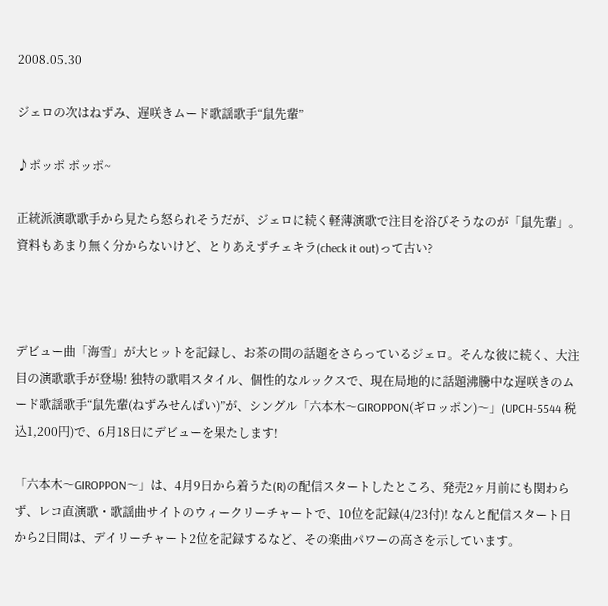2008.05.30

ジェロの次はねずみ、遅咲きムード歌謡歌手“鼠先輩”

♪ポッポ ポッポ~

正統派演歌歌手から見たら怒られそうだが、ジェロに続く軽薄演歌で注目を浴びそうなのが「鼠先輩」。資料もあまり無く分からないけど、とりあえずチェキラ(check it out)って古い?



デビュー曲「海雪」が大ヒットを記録し、お茶の間の話題をさらっているジェロ。そんな彼に続く、大注目の演歌歌手が登場! 独特の歌唱スタイル、個性的なルックスで、現在局地的に話題沸騰中な遅咲きのムード歌謡歌手“鼠先輩(ねずみせんぱい)”が、シングル「六本木〜GIROPPON(ギロッポン)〜」(UPCH-5544 税込1,200円)で、6月18日にデビューを果たします!

「六本木〜GIROPPON〜」は、4月9日から着うた(R)の配信スタートしたところ、発売2ヶ月前にも関わらず、レコ直演歌・歌謡曲サイトのウィークリーチャートで、10位を記録(4/23付)! なんと配信スタート日から2日間は、デイリーチャート2位を記録するなど、その楽曲パワーの高さを示しています。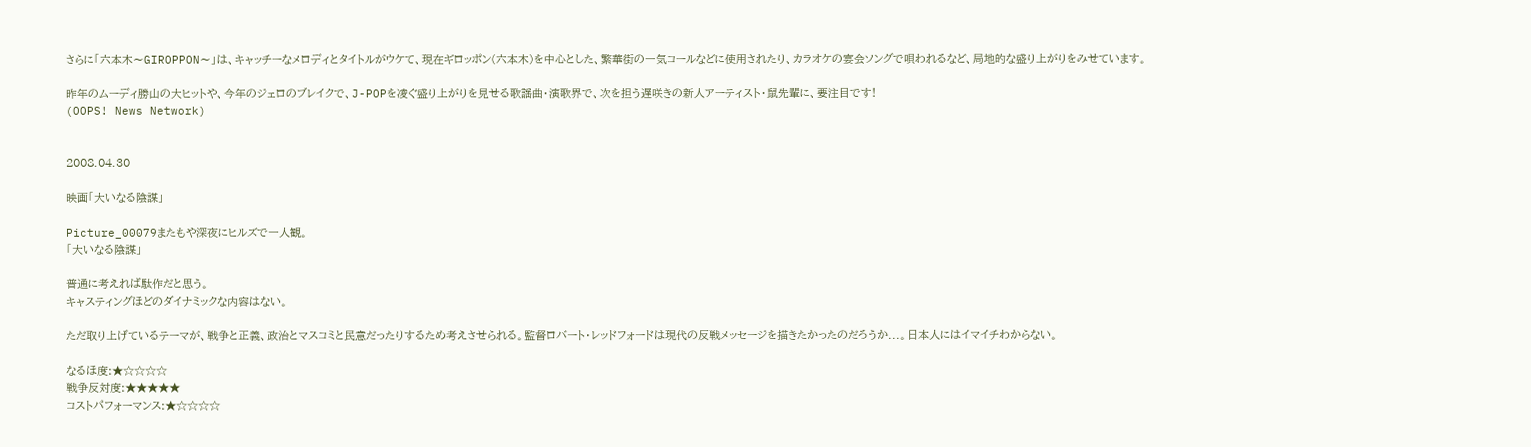さらに「六本木〜GIROPPON〜」は、キャッチーなメロディとタイトルがウケて、現在ギロッポン(六本木)を中心とした、繁華街の一気コールなどに使用されたり、カラオケの宴会ソングで唄われるなど、局地的な盛り上がりをみせています。

昨年のムーディ勝山の大ヒットや、今年のジェロのブレイクで、J-POPを凌ぐ盛り上がりを見せる歌謡曲・演歌界で、次を担う遅咲きの新人アーティスト・鼠先輩に、要注目です!
(OOPS! News Network)


2008.04.30

映画「大いなる陰謀」

Picture_00079またもや深夜にヒルズで一人観。
「大いなる陰謀」

普通に考えれば駄作だと思う。
キャスティングほどのダイナミックな内容はない。

ただ取り上げているテーマが、戦争と正義、政治とマスコミと民意だったりするため考えさせられる。監督ロバート・レッドフォードは現代の反戦メッセージを描きたかったのだろうか...。日本人にはイマイチわからない。

なるほ度:★☆☆☆☆
戦争反対度:★★★★★
コストパフォーマンス:★☆☆☆☆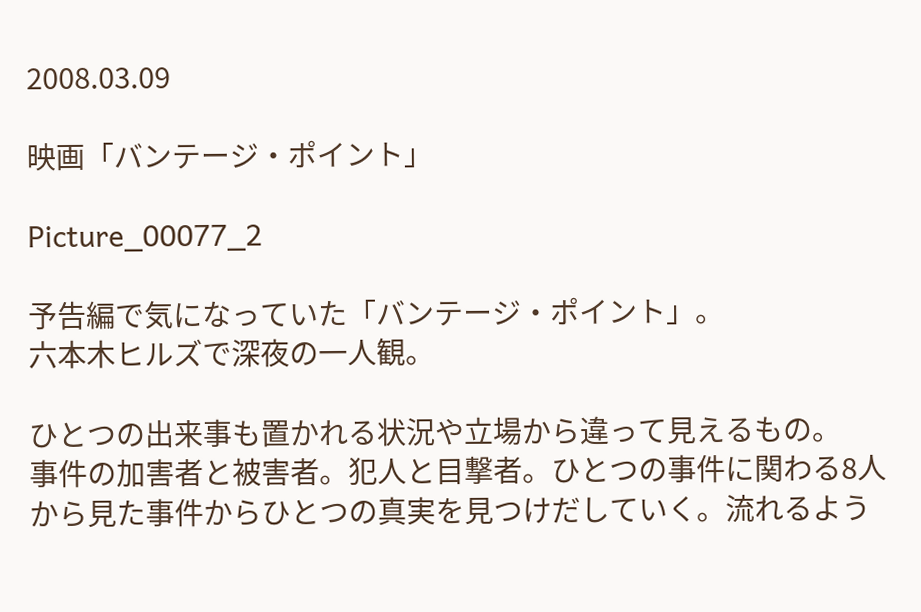2008.03.09

映画「バンテージ・ポイント」

Picture_00077_2

予告編で気になっていた「バンテージ・ポイント」。
六本木ヒルズで深夜の一人観。

ひとつの出来事も置かれる状況や立場から違って見えるもの。
事件の加害者と被害者。犯人と目撃者。ひとつの事件に関わる8人から見た事件からひとつの真実を見つけだしていく。流れるよう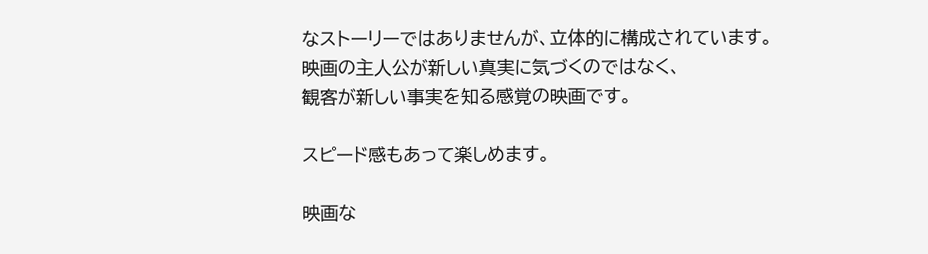なストーリーではありませんが、立体的に構成されています。
映画の主人公が新しい真実に気づくのではなく、
観客が新しい事実を知る感覚の映画です。

スピード感もあって楽しめます。

映画な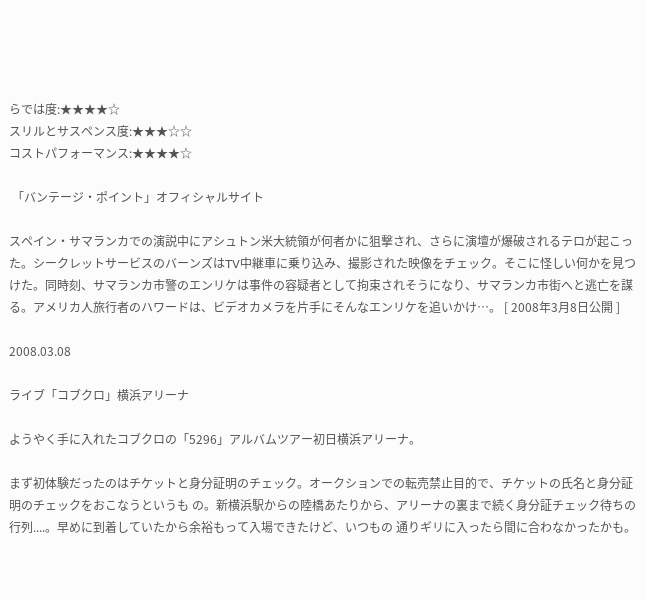らでは度:★★★★☆
スリルとサスペンス度:★★★☆☆
コストパフォーマンス:★★★★☆

 「バンテージ・ポイント」オフィシャルサイト

スペイン・サマランカでの演説中にアシュトン米大統領が何者かに狙撃され、さらに演壇が爆破されるテロが起こった。シークレットサービスのバーンズはTV中継車に乗り込み、撮影された映像をチェック。そこに怪しい何かを見つけた。同時刻、サマランカ市警のエンリケは事件の容疑者として拘束されそうになり、サマランカ市街へと逃亡を謀る。アメリカ人旅行者のハワードは、ビデオカメラを片手にそんなエンリケを追いかけ…。 [ 2008年3月8日公開 ]

2008.03.08

ライブ「コブクロ」横浜アリーナ

ようやく手に入れたコブクロの「5296」アルバムツアー初日横浜アリーナ。

まず初体験だったのはチケットと身分証明のチェック。オークションでの転売禁止目的で、チケットの氏名と身分証明のチェックをおこなうというも の。新横浜駅からの陸橋あたりから、アリーナの裏まで続く身分証チェック待ちの行列....。早めに到着していたから余裕もって入場できたけど、いつもの 通りギリに入ったら間に合わなかったかも。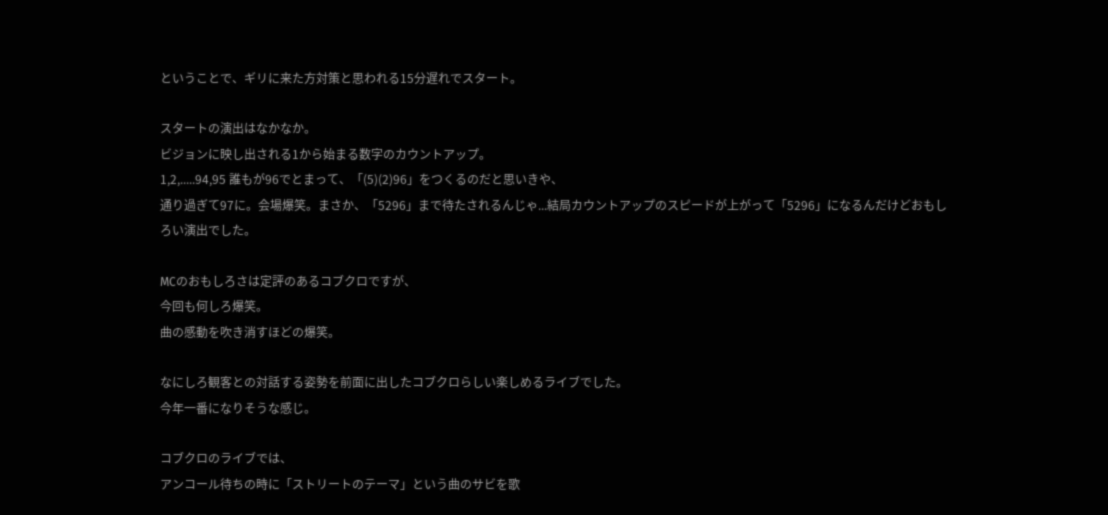ということで、ギリに来た方対策と思われる15分遅れでスタート。

スタートの演出はなかなか。
ビジョンに映し出される1から始まる数字のカウントアップ。
1,2,.....94,95 誰もが96でとまって、「(5)(2)96」をつくるのだと思いきや、
通り過ぎて97に。会場爆笑。まさか、「5296」まで待たされるんじゃ...結局カウントアップのスピードが上がって「5296」になるんだけどおもしろい演出でした。

MCのおもしろさは定評のあるコブクロですが、
今回も何しろ爆笑。
曲の感動を吹き消すほどの爆笑。

なにしろ観客との対話する姿勢を前面に出したコブクロらしい楽しめるライブでした。
今年一番になりそうな感じ。

コブクロのライブでは、
アンコール待ちの時に「ストリートのテーマ」という曲のサビを歌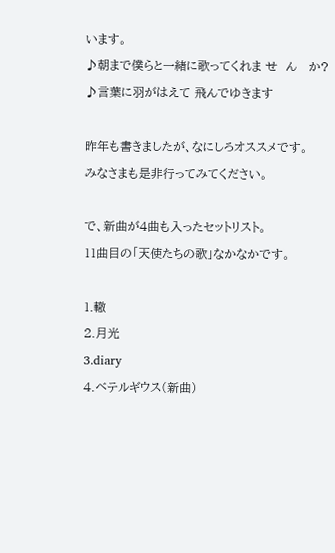います。
♪朝まで僕らと一緒に歌ってくれま せ  ん   か?
♪言葉に羽がはえて 飛んでゆきます

昨年も書きましたが、なにしろオススメです。
みなさまも是非行ってみてください。

で、新曲が4曲も入ったセットリスト。
11曲目の「天使たちの歌」なかなかです。

1.轍
2.月光
3.diary
4.ベテルギウス(新曲)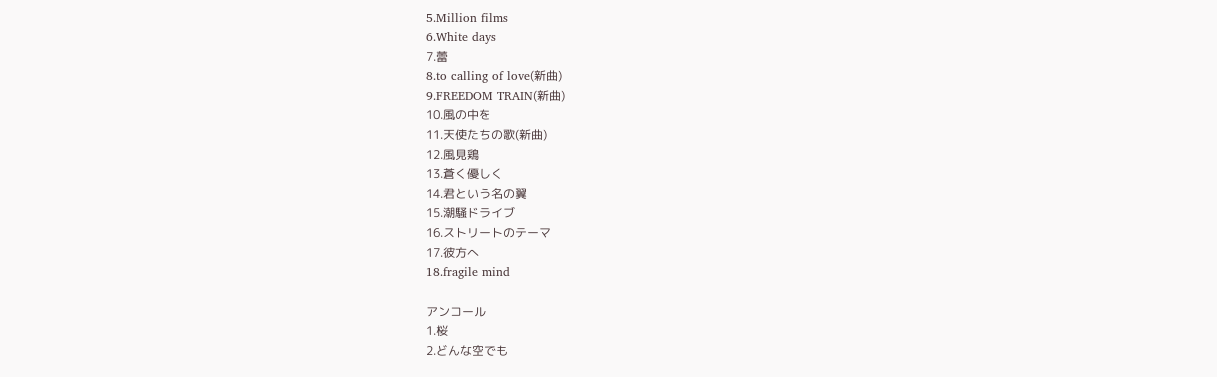5.Million films
6.White days
7.蕾
8.to calling of love(新曲)
9.FREEDOM TRAIN(新曲)
10.風の中を
11.天使たちの歌(新曲)
12.風見鶏
13.蒼く優しく
14.君という名の翼
15.潮騒ドライブ
16.ストリートのテーマ
17.彼方へ
18.fragile mind

アンコール
1.桜
2.どんな空でも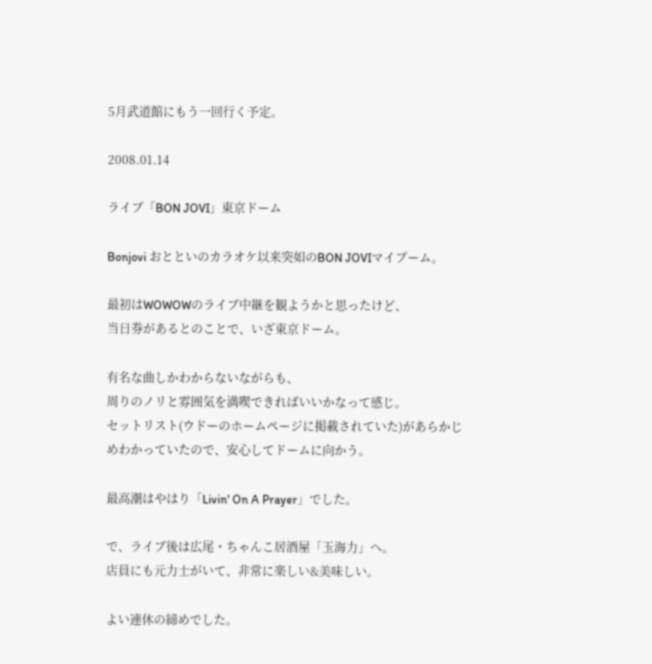5月武道館にもう一回行く予定。

2008.01.14

ライブ「BON JOVI」東京ドーム

Bonjovi おとといのカラオケ以来突如のBON JOVIマイブーム。

最初はWOWOWのライブ中継を観ようかと思ったけど、
当日券があるとのことで、いざ東京ドーム。

有名な曲しかわからないながらも、
周りのノリと雰囲気を満喫できればいいかなって感じ。
セットリスト(ウドーのホームページに掲載されていた)があらかじめわかっていたので、安心してドームに向かう。

最高潮はやはり「Livin' On A Prayer」でした。

で、ライブ後は広尾・ちゃんこ居酒屋「玉海力」へ。
店員にも元力士がいて、非常に楽しい&美味しい。

よい連休の締めでした。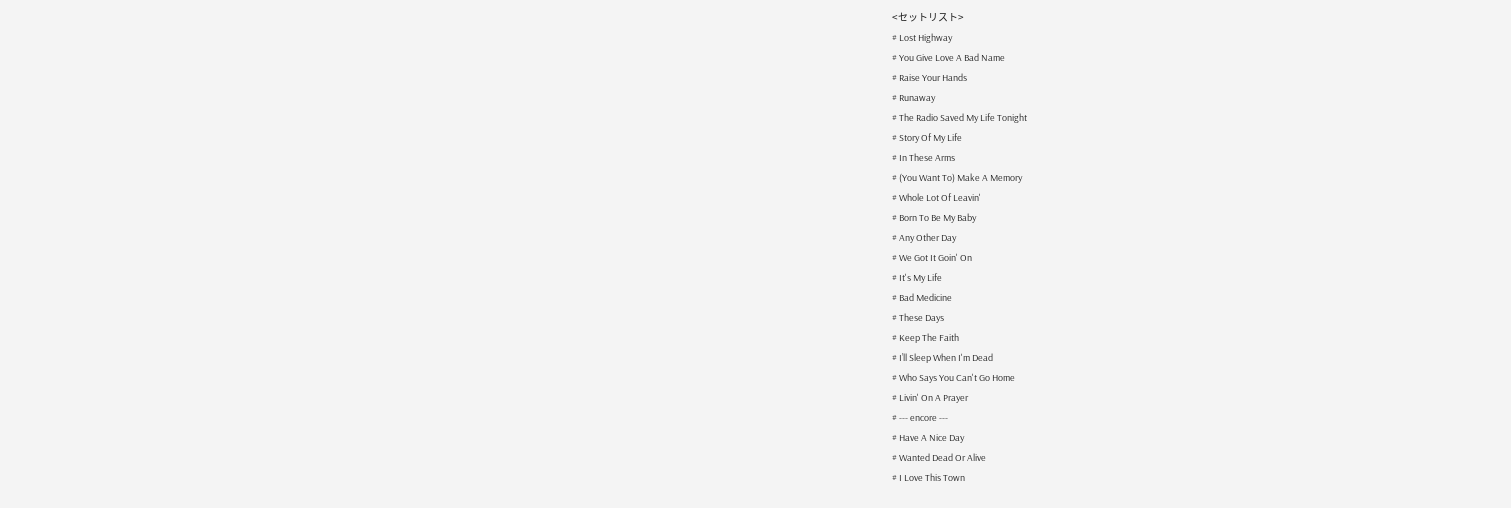<セットリスト>
# Lost Highway
# You Give Love A Bad Name
# Raise Your Hands
# Runaway
# The Radio Saved My Life Tonight
# Story Of My Life
# In These Arms
# (You Want To) Make A Memory
# Whole Lot Of Leavin'
# Born To Be My Baby
# Any Other Day
# We Got It Goin' On
# It's My Life
# Bad Medicine
# These Days
# Keep The Faith
# I’ll Sleep When I'm Dead
# Who Says You Can't Go Home
# Livin' On A Prayer
# --- encore ---
# Have A Nice Day
# Wanted Dead Or Alive
# I Love This Town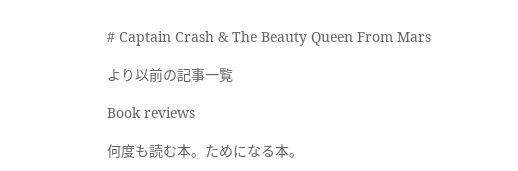# Captain Crash & The Beauty Queen From Mars

より以前の記事一覧

Book reviews

何度も読む本。ためになる本。